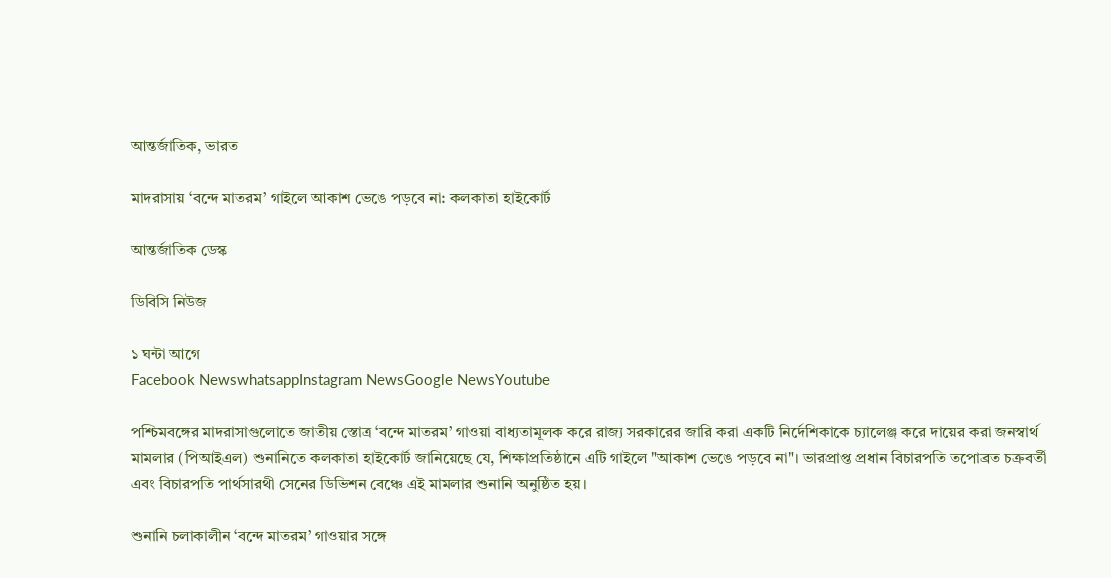আন্তর্জাতিক, ভারত

মাদরাসায় ‘বন্দে মাতরম’ গাইলে আকাশ ভেঙে পড়বে না: কলকাতা হাইকোর্ট

আন্তর্জাতিক ডেস্ক

ডিবিসি নিউজ

১ ঘন্টা আগে
Facebook NewswhatsappInstagram NewsGoogle NewsYoutube

পশ্চিমবঙ্গের মাদরাসাগুলোতে জাতীয় স্তোত্র ‘বন্দে মাতরম’ গাওয়া বাধ্যতামূলক করে রাজ্য সরকারের জারি করা একটি নির্দেশিকাকে চ্যালেঞ্জ করে দায়ের করা জনস্বার্থ মামলার (পিআইএল) শুনানিতে কলকাতা হাইকোর্ট জানিয়েছে যে, শিক্ষাপ্রতিষ্ঠানে এটি গাইলে "আকাশ ভেঙে পড়বে না"। ভারপ্রাপ্ত প্রধান বিচারপতি তপোব্রত চক্রবর্তী এবং বিচারপতি পার্থসারথী সেনের ডিভিশন বেঞ্চে এই মামলার শুনানি অনুষ্ঠিত হয়।

শুনানি চলাকালীন ‘বন্দে মাতরম’ গাওয়ার সঙ্গে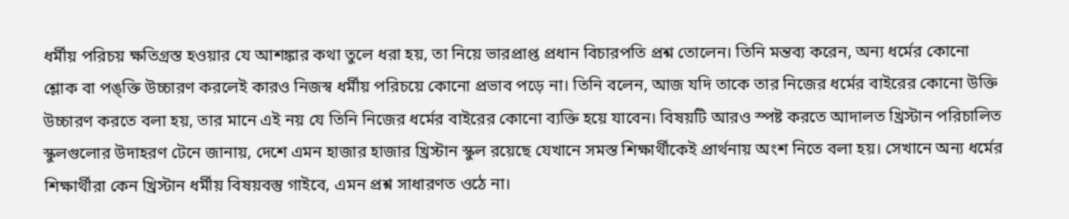ধর্মীয় পরিচয় ক্ষতিগ্রস্ত হওয়ার যে আশঙ্কার কথা তুলে ধরা হয়, তা নিয়ে ভারপ্রাপ্ত প্রধান বিচারপতি প্রশ্ন তোলেন। তিনি মন্তব্য করেন, অন্য ধর্মের কোনো শ্লোক বা পঙ্‌ক্তি উচ্চারণ করলেই কারও নিজস্ব ধর্মীয় পরিচয়ে কোনো প্রভাব পড়ে না। তিনি বলেন, আজ যদি তাকে তার নিজের ধর্মের বাইরের কোনো উক্তি উচ্চারণ করতে বলা হয়, তার মানে এই নয় যে তিনি নিজের ধর্মের বাইরের কোনো ব্যক্তি হয়ে যাবেন। বিষয়টি আরও স্পষ্ট করতে আদালত খ্রিস্টান পরিচালিত স্কুলগুলোর উদাহরণ টেনে জানায়, দেশে এমন হাজার হাজার খ্রিস্টান স্কুল রয়েছে যেখানে সমস্ত শিক্ষার্থীকেই প্রার্থনায় অংশ নিতে বলা হয়। সেখানে অন্য ধর্মের শিক্ষার্থীরা কেন খ্রিস্টান ধর্মীয় বিষয়বস্তু গাইবে, এমন প্রশ্ন সাধারণত ওঠে না।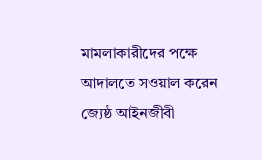মামলাকারীদের পক্ষে আদালতে সওয়াল করেন জ্যেষ্ঠ আইনজীবী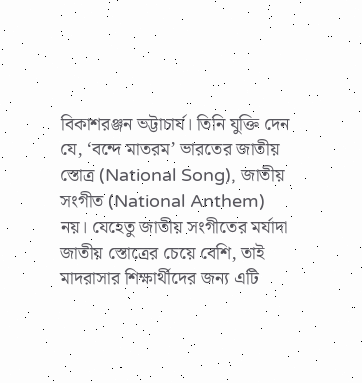বিকাশরঞ্জন ভট্টাচার্য। তিনি যুক্তি দেন যে, ‘বন্দে মাতরম’ ভারতের জাতীয় স্তোত্র (National Song), জাতীয় সংগীত (National Anthem) নয়। যেহেতু জাতীয় সংগীতের মর্যাদা জাতীয় স্তোত্রের চেয়ে বেশি, তাই মাদরাসার শিক্ষার্থীদের জন্য এটি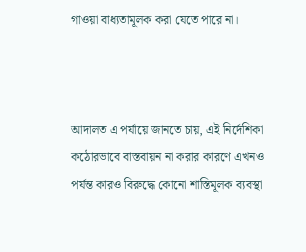গাওয়া বাধ্যতামূলক করা যেতে পারে না।



আদালত এ পর্যায়ে জানতে চায়, এই নির্দেশিকা কঠোরভাবে বাস্তবায়ন না করার কারণে এখনও পর্যন্ত কারও বিরুদ্ধে কোনো শাস্তিমূলক ব্যবস্থা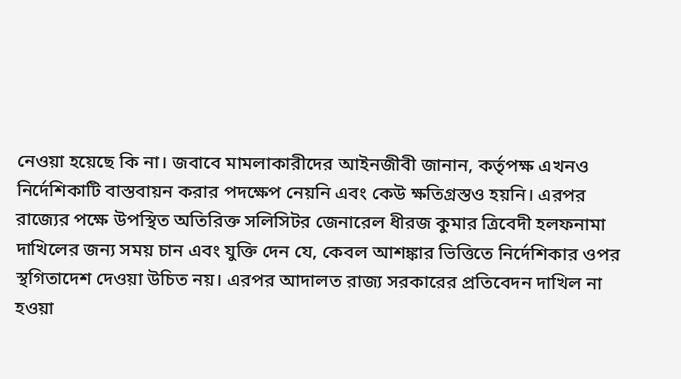নেওয়া হয়েছে কি না। জবাবে মামলাকারীদের আইনজীবী জানান, কর্তৃপক্ষ এখনও নির্দেশিকাটি বাস্তবায়ন করার পদক্ষেপ নেয়নি এবং কেউ ক্ষতিগ্রস্তও হয়নি। এরপর রাজ্যের পক্ষে উপস্থিত অতিরিক্ত সলিসিটর জেনারেল ধীরজ কুমার ত্রিবেদী হলফনামা দাখিলের জন্য সময় চান এবং যুক্তি দেন যে, কেবল আশঙ্কার ভিত্তিতে নির্দেশিকার ওপর স্থগিতাদেশ দেওয়া উচিত নয়। এরপর আদালত রাজ্য সরকারের প্রতিবেদন দাখিল না হওয়া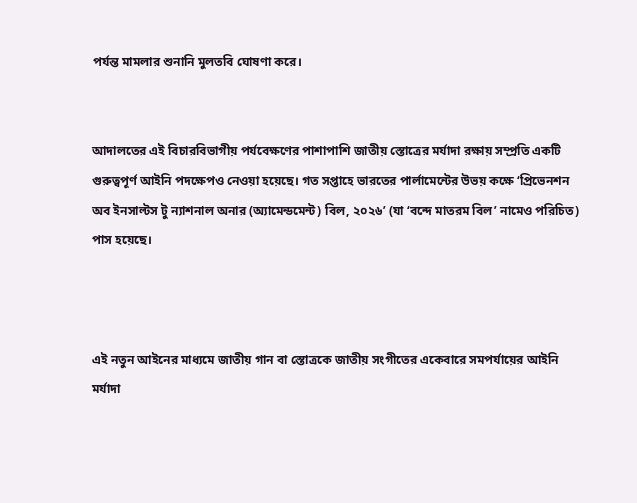পর্যন্ত মামলার শুনানি মুলতবি ঘোষণা করে।


আদালতের এই বিচারবিভাগীয় পর্যবেক্ষণের পাশাপাশি জাতীয় স্তোত্রের মর্যাদা রক্ষায় সম্প্রতি একটি গুরুত্বপূর্ণ আইনি পদক্ষেপও নেওয়া হয়েছে। গত সপ্তাহে ভারতের পার্লামেন্টের উভয় কক্ষে ‘প্রিভেনশন অব ইনসাল্টস টু ন্যাশনাল অনার (অ্যামেন্ডমেন্ট) বিল, ২০২৬’ (যা ‘বন্দে মাতরম বিল’ নামেও পরিচিত) পাস হয়েছে।



এই নতুন আইনের মাধ্যমে জাতীয় গান বা স্তোত্রকে জাতীয় সংগীতের একেবারে সমপর্যায়ের আইনি মর্যাদা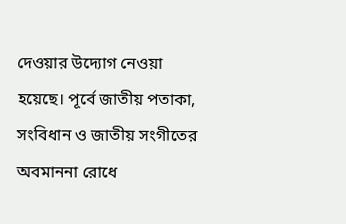দেওয়ার উদ্যোগ নেওয়া হয়েছে। পূর্বে জাতীয় পতাকা, সংবিধান ও জাতীয় সংগীতের অবমাননা রোধে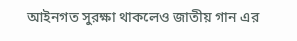আইনগত সুরক্ষা থাকলেও জাতীয় গান এর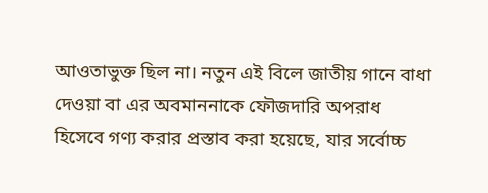আওতাভুক্ত ছিল না। নতুন এই বিলে জাতীয় গানে বাধা দেওয়া বা এর অবমাননাকে ফৌজদারি অপরাধ হিসেবে গণ্য করার প্রস্তাব করা হয়েছে, যার সর্বোচ্চ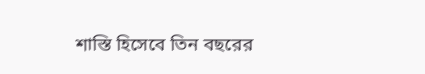শাস্তি হিসেবে তিন বছরের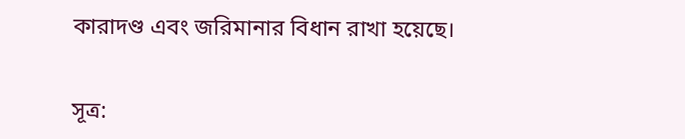কারাদণ্ড এবং জরিমানার বিধান রাখা হয়েছে।


সূত্র: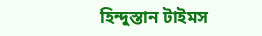হিন্দুস্তান টাইমস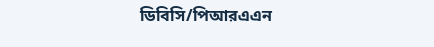ডিবিসি/পিআরএএন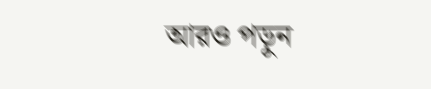আরও পড়ুন